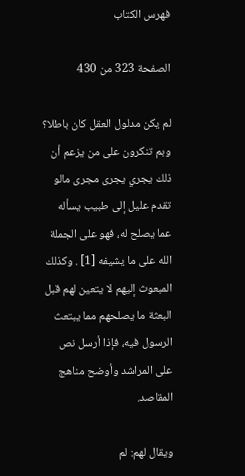فهرس الكتاب

الصفحة 323 من 430

لم يكن مدلول العقل كان باطلا؟ وبم تنكرون على من يزعم أن ذلك يجري يجرى مجرى مالو تقدم عليل إلى طبيب يسأله عما يصلح له، فهو على الجملة الله على ما يشيفه [1] . وكذلك المبعوث إليهم لا يتعين لهم قبل البعثة ما يصلحهم مما يبتعث الرسول فيه، فإذا أرسل نص على المراشد وأوضح مناهج المقاصد.

ويقال لهم: لم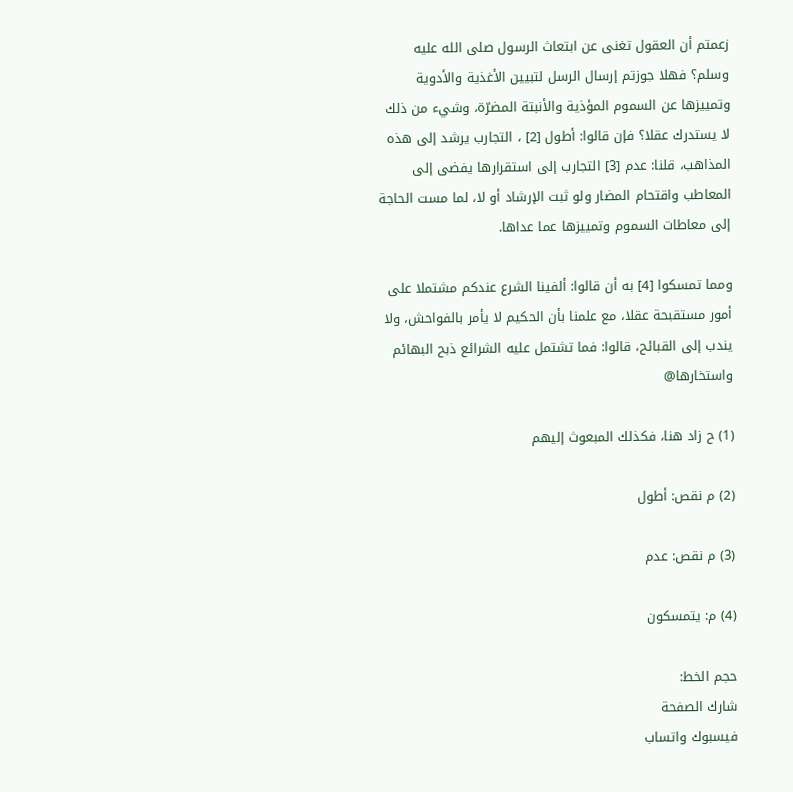زعمتم أن العقول تغنى عن ابتعاث الرسول صلى الله عليه وسلم؟ فهلا جوزتم إرسال الرسل لتبيين الأغذية والأدوية وتمييزها عن السموم المؤذية والأنبتة المضرّة، وشيء من ذلك لا يستدرك عقلا؟ فإن قالوا: أطول [2] ، التجارب يرشد إلى هذه المذاهب، قلنا: عدم [3] التجارب إلى استقرارها يفضى إلى المعاطب واقتحام المضار ولو ثبت الإرشاد أو لا، لما مست الحاجة إلى معاطات السموم وتمييزها عما عداها.

ومما تمسكوا [4] به أن قالوا: ألفينا الشرع عندكم مشتملا على أمور مستقبحة عقلا، مع علمنا بأن الحكيم لا يأمر بالفواحش، ولا يندب إلى القبائح، قالوا: فما تشتمل عليه الشرائع ذبح البهائم واستخارها@

(1) ح زاد هنا، فكذلك المبعوث إليهم

(2) م نقص: أطول

(3) م نقص: عدم

(4) م: يتمسكون

حجم الخط:
شارك الصفحة
فيسبوك واتساب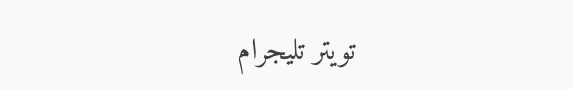تويتر تليجرام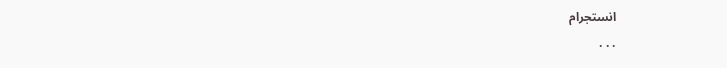انستجرام
. . .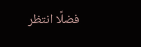فضلًا انتظر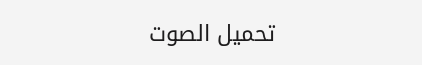تحميل الصوت